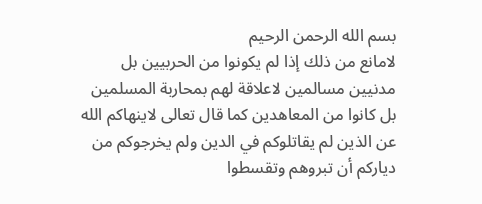بسم الله الرحمن الرحيم
لامانع من ذلك إذا لم يكونوا من الحربيين بل مدنيين مسالمين لاعلاقة لهم بمحاربة المسلمين بل كانوا من المعاهدين كما قال تعالى لاينهاكم الله عن الذين لم يقاتلوكم في الدين ولم يخرجوكم من دياركم أن تبروهم وتقسطوا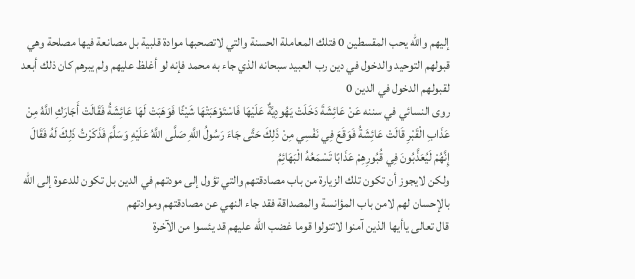إليهم والله يحب المقسطين 0 فتلك المعاملة الحسنة والتي لاتصحبها موادة قلبية بل مصانعة فيها مصلحة وهي قبولهم التوحيد والدخول في دين رب العبيد سبحانه الذي جاء به محمد فإنه لو أغلظ عليهم ولم يبرهم كان ذلك أبعد لقبولهم الدخول في الدين 0
روى النسائي في سننه عَنْ عَائِشَةَ دَخَلَتْ يَهُودِيَّةٌ عَلَيْهَا فَاسْتَوْهَبَتْهَا شَيْئًا فَوَهَبَتْ لَهَا عَائِشَةُ فَقَالَتْ أَجَارَكِ اللَّهُ مِنْ عَذَابِ الْقَبْرِ قَالَتْ عَائِشَةُ فَوَقَعَ فِي نَفْسِي مِنْ ذَلِكَ حَتَّى جَاءَ رَسُولُ اللَّهِ صَلَّى اللَّهُ عَلَيْهِ وَسَلَّمَ فَذَكَرْتُ ذَلِكَ لَهُ فَقَالَ إِنَّهُمْ لَيُعَذَّبُونَ فِي قُبُورِهِمْ عَذَابًا تَسْمَعُهُ الْبَهَائِمُ
ولكن لايجوز أن تكون تلك الزيارة من باب مصادقتهم والتي تؤول إلى مودتهم في الدين بل تكون للدعوة إلى الله بالإحسان لهم لامن باب المؤانسة والمصداقة فقد جاء النهي عن مصادقتهم وموادتهم
قال تعالى ياأيها الذين آمنوا لاتتولوا قوما غضب الله عليهم قد يئسوا من الآخرة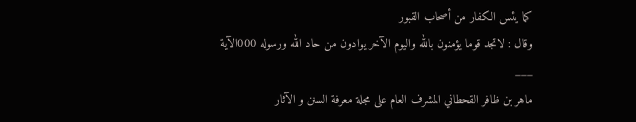كما يئس الكفار من أصحاب القبور
وقال : لاتجد قوما يؤمنون بالله واليوم الآخر يوادون من حاد الله ورسوله 000الآية
___
ماهر بن ظافر القحطاني المشرف العام على مجلة معرفة السنن و الآثار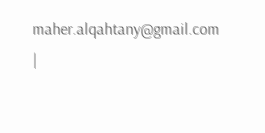maher.alqahtany@gmail.com
|